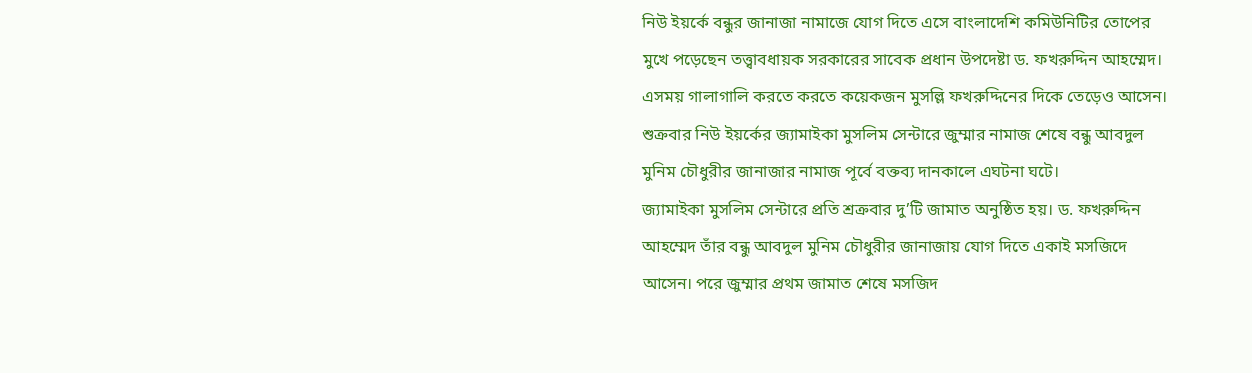নিউ ইয়র্কে বন্ধুর জানাজা নামাজে যোগ দিতে এসে বাংলাদেশি কমিউনিটির তোপের মুখে পড়েছেন তত্ত্বাবধায়ক সরকারের সাবেক প্রধান উপদেষ্টা ড. ফখরুদ্দিন আহম্মেদ। এসময় গালাগালি করতে করতে কয়েকজন মুসল্লি ফখরুদ্দিনের দিকে তেড়েও আসেন।
শুক্রবার নিউ ইয়র্কের জ্যামাইকা মুসলিম সেন্টারে জুম্মার নামাজ শেষে বন্ধু আবদুল মুনিম চৌধুরীর জানাজার নামাজ পূর্বে বক্তব্য দানকালে এঘটনা ঘটে।
জ্যামাইকা মুসলিম সেন্টারে প্রতি শ্রক্রবার দু’টি জামাত অনুষ্ঠিত হয়। ড. ফখরুদ্দিন আহম্মেদ তাঁর বন্ধু আবদুল মুনিম চৌধুরীর জানাজায় যোগ দিতে একাই মসজিদে আসেন। পরে জুম্মার প্রথম জামাত শেষে মসজিদ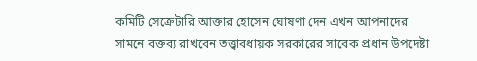কমিটি সেক্রেটারি আক্তার হোসেন ঘোষণা দেন এখন আপনাদের সামনে বক্তব্য রাখবেন তত্ত্বাবধায়ক সরকারের সাবেক প্রধান উপদেষ্টা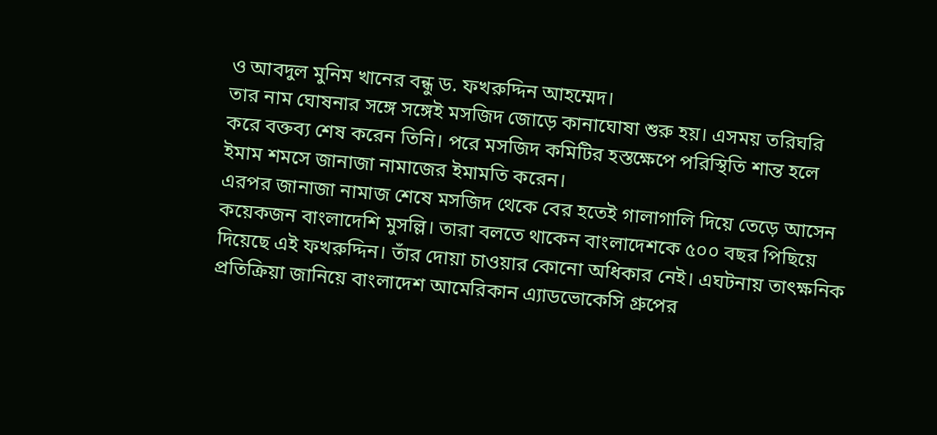ও আবদুল মুনিম খানের বন্ধু ড. ফখরুদ্দিন আহম্মেদ।
তার নাম ঘোষনার সঙ্গে সঙ্গেই মসজিদ জোড়ে কানাঘোষা শুরু হয়। এসময় তরিঘরি করে বক্তব্য শেষ করেন তিনি। পরে মসজিদ কমিটির হস্তক্ষেপে পরিস্থিতি শান্ত হলে ইমাম শমসে জানাজা নামাজের ইমামতি করেন।
এরপর জানাজা নামাজ শেষে মসজিদ থেকে বের হতেই গালাগালি দিয়ে তেড়ে আসেন কয়েকজন বাংলাদেশি মুসল্লি। তারা বলতে থাকেন বাংলাদেশকে ৫০০ বছর পিছিয়ে দিয়েছে এই ফখরুদ্দিন। তাঁর দোয়া চাওয়ার কোনো অধিকার নেই। এঘটনায় তাৎক্ষনিক প্রতিক্রিয়া জানিয়ে বাংলাদেশ আমেরিকান এ্যাডভোকেসি গ্রুপের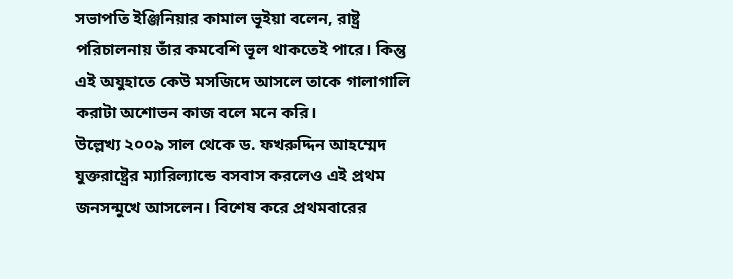সভাপতি ইঞ্জিনিয়ার কামাল ভূইয়া বলেন, রাষ্ট্র পরিচালনায় তাঁর কমবেশি ভূল থাকতেই পারে। কিন্তু এই অযুহাতে কেউ মসজিদে আসলে তাকে গালাগালি করাটা অশোভন কাজ বলে মনে করি।
উল্লেখ্য ২০০৯ সাল থেকে ড. ফখরুদ্দিন আহম্মেদ যুক্তরাষ্ট্রের ম্যারিল্যান্ডে বসবাস করলেও এই প্রথম জনসন্মুখে আসলেন। বিশেষ করে প্রথমবারের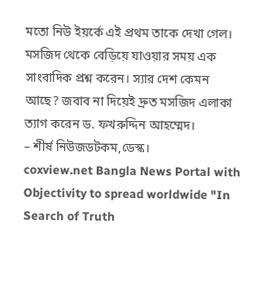মতো নিউ ইয়র্কে এই প্রথম তাকে দেখা গেল। মসজিদ থেকে বেড়িয়ে যাওয়ার সময় এক সাংবাদিক প্রশ্ন করেন। স্যার দেশ কেমন আছে? জবাব না দিয়েই দ্রুত মসজিদ এলাকা ত্যাগ করেন ড. ফখরুদ্দিন আহম্মেদ।
– শীর্ষ নিউজডটকম,ডেস্ক।
coxview.net Bangla News Portal with Objectivity to spread worldwide "In Search of Truth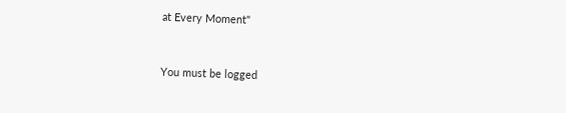at Every Moment"


You must be logged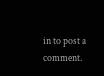in to post a comment.